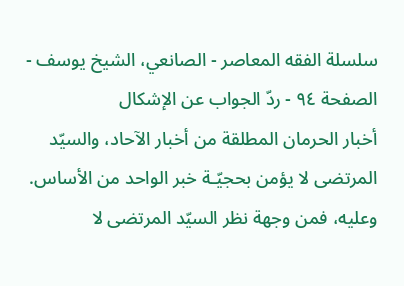سلسلة الفقه المعاصر - الصانعي، الشيخ يوسف - الصفحة ٩٤ - ردّ الجواب عن الإشكال
أخبار الحرمان المطلقة من أخبار الآحاد، والسيّد المرتضى لا يؤمن بحجيّـة خبر الواحد من الأساس. وعليه، فمن وجهة نظر السيّد المرتضى لا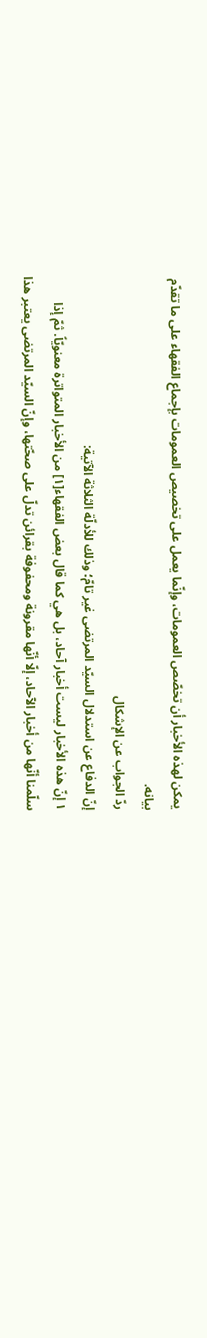يمكن لهذه الأخبار أن تخصّص العمومات، وإنّما يعمل على تخصيص العمومات بإجماع الفقهاء على ما تقدّم بيانه.
ردّ الجواب عن الإشكال
إنّ الدفاع عن استدلال السيّد المرتضى غير تامّ؛ وذلك للأدلّة الثلاثة الآتية:
١ إنّ هذه الأخبار ليست أخبار آحاد، بل هي كما قال بعض الفقهاء[١] من الأخبار المتواترة معنويّاً. ثمّ إذا سلّمنا أنّها من أخبار الآحاد، إلّا أنّها مقرونة ومحفوفة بقرائن تدلّ على صحّتها، وإنّ السيّد المرتضى يعتبر هذا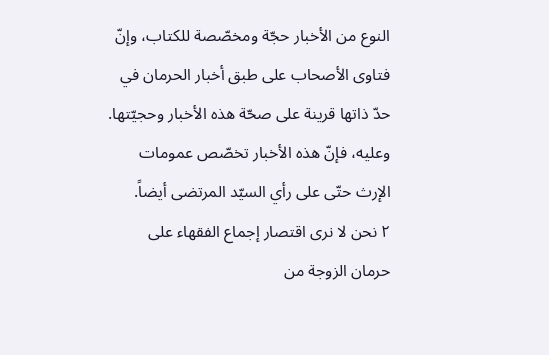النوع من الأخبار حجّة ومخصّصة للكتاب، وإنّ فتاوى الأصحاب على طبق أخبار الحرمان في حدّ ذاتها قرينة على صحّة هذه الأخبار وحجيّتها. وعليه، فإنّ هذه الأخبار تخصّص عمومات الإرث حتّى على رأي السيّد المرتضى أيضاً.
٢ نحن لا نرى اقتصار إجماع الفقهاء على حرمان الزوجة من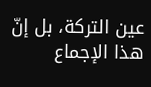عين التركة، بل إنّ هذا الإجماع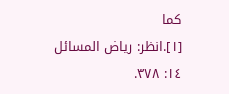كما
[١].انظر: رياض المسائل ١٤: ٣٧٨.